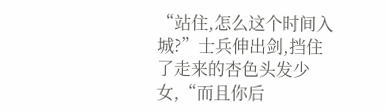“站住,怎么这个时间入城?”士兵伸出剑,挡住了走来的杏色头发少女,“而且你后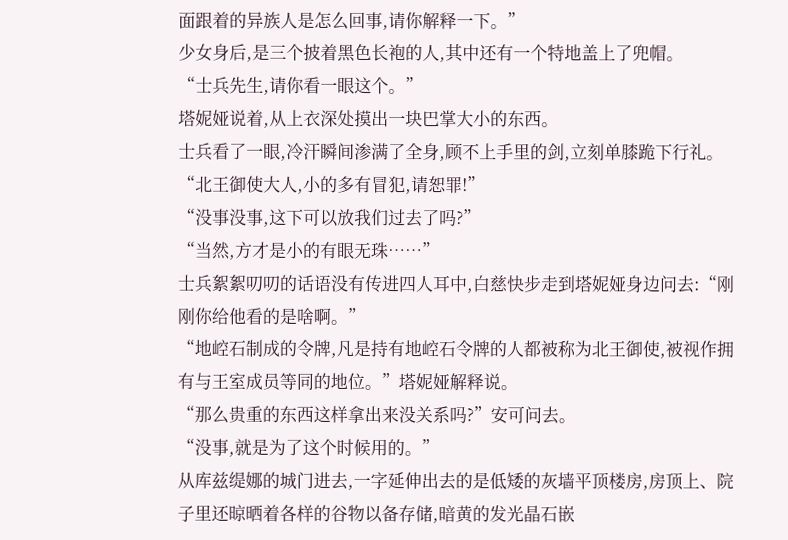面跟着的异族人是怎么回事,请你解释一下。”
少女身后,是三个披着黑色长袍的人,其中还有一个特地盖上了兜帽。
“士兵先生,请你看一眼这个。”
塔妮娅说着,从上衣深处摸出一块巴掌大小的东西。
士兵看了一眼,冷汗瞬间渗满了全身,顾不上手里的剑,立刻单膝跪下行礼。
“北王御使大人,小的多有冒犯,请恕罪!”
“没事没事,这下可以放我们过去了吗?”
“当然,方才是小的有眼无珠……”
士兵絮絮叨叨的话语没有传进四人耳中,白慈快步走到塔妮娅身边问去:“刚刚你给他看的是啥啊。”
“地崆石制成的令牌,凡是持有地崆石令牌的人都被称为北王御使,被视作拥有与王室成员等同的地位。”塔妮娅解释说。
“那么贵重的东西这样拿出来没关系吗?”安可问去。
“没事,就是为了这个时候用的。”
从库兹缇娜的城门进去,一字延伸出去的是低矮的灰墙平顶楼房,房顶上、院子里还晾晒着各样的谷物以备存储,暗黄的发光晶石嵌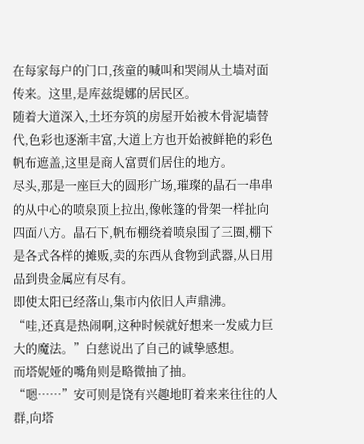在每家每户的门口,孩童的喊叫和哭闹从土墙对面传来。这里,是库兹缇娜的居民区。
随着大道深入,土坯夯筑的房屋开始被木骨泥墙替代,色彩也逐渐丰富,大道上方也开始被鲜艳的彩色帆布遮盖,这里是商人富贾们居住的地方。
尽头,那是一座巨大的圆形广场,璀璨的晶石一串串的从中心的喷泉顶上拉出,像帐篷的骨架一样扯向四面八方。晶石下,帆布棚绕着喷泉围了三圈,棚下是各式各样的摊贩,卖的东西从食物到武器,从日用品到贵金属应有尽有。
即使太阳已经落山,集市内依旧人声鼎沸。
“哇,还真是热闹啊,这种时候就好想来一发威力巨大的魔法。”白慈说出了自己的诚挚感想。
而塔妮娅的嘴角则是略微抽了抽。
“嗯……”安可则是饶有兴趣地盯着来来往往的人群,向塔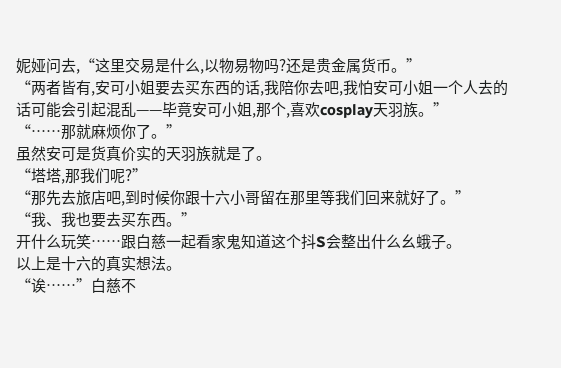妮娅问去,“这里交易是什么,以物易物吗?还是贵金属货币。”
“两者皆有,安可小姐要去买东西的话,我陪你去吧,我怕安可小姐一个人去的话可能会引起混乱——毕竟安可小姐,那个,喜欢cosplay天羽族。”
“……那就麻烦你了。”
虽然安可是货真价实的天羽族就是了。
“塔塔,那我们呢?”
“那先去旅店吧,到时候你跟十六小哥留在那里等我们回来就好了。”
“我、我也要去买东西。”
开什么玩笑……跟白慈一起看家鬼知道这个抖S会整出什么幺蛾子。
以上是十六的真实想法。
“诶……”白慈不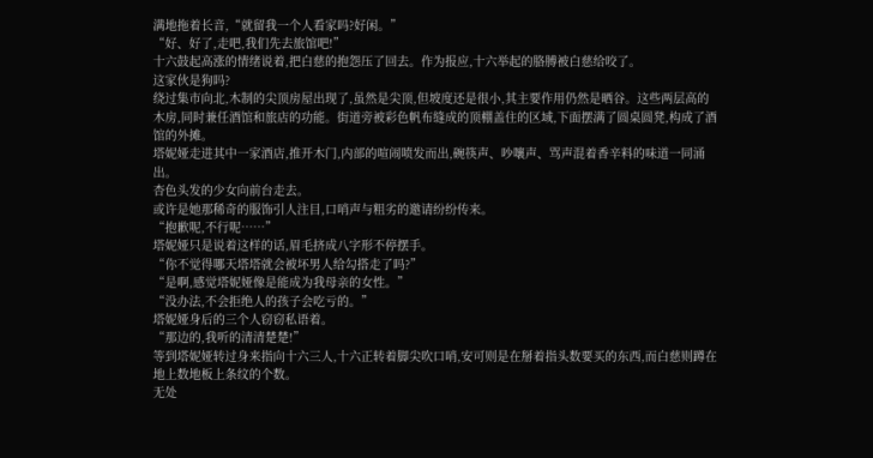满地拖着长音,“就留我一个人看家吗?好闲。”
“好、好了,走吧,我们先去旅馆吧!”
十六鼓起高涨的情绪说着,把白慈的抱怨压了回去。作为报应,十六举起的胳膊被白慈给咬了。
这家伙是狗吗?
绕过集市向北,木制的尖顶房屋出现了,虽然是尖顶,但坡度还是很小,其主要作用仍然是晒谷。这些两层高的木房,同时兼任酒馆和旅店的功能。街道旁被彩色帆布缝成的顶棚盖住的区域,下面摆满了圆桌圆凳,构成了酒馆的外摊。
塔妮娅走进其中一家酒店,推开木门,内部的喧闹喷发而出,碗筷声、吵嚷声、骂声混着香辛料的味道一同涌出。
杏色头发的少女向前台走去。
或许是她那稀奇的服饰引人注目,口哨声与粗劣的邀请纷纷传来。
“抱歉呢,不行呢……”
塔妮娅只是说着这样的话,眉毛挤成八字形不停摆手。
“你不觉得哪天塔塔就会被坏男人给勾搭走了吗?”
“是啊,感觉塔妮娅像是能成为我母亲的女性。”
“没办法,不会拒绝人的孩子会吃亏的。”
塔妮娅身后的三个人窃窃私语着。
“那边的,我听的清清楚楚!”
等到塔妮娅转过身来指向十六三人,十六正转着脚尖吹口哨,安可则是在掰着指头数要买的东西,而白慈则蹲在地上数地板上条纹的个数。
无处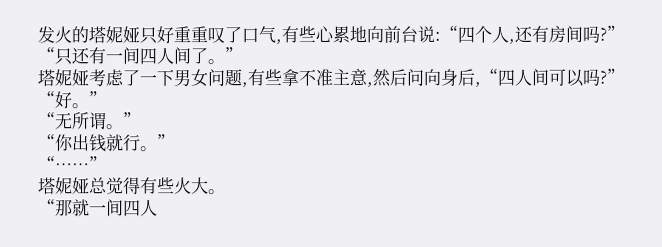发火的塔妮娅只好重重叹了口气,有些心累地向前台说:“四个人,还有房间吗?”
“只还有一间四人间了。”
塔妮娅考虑了一下男女问题,有些拿不准主意,然后问向身后,“四人间可以吗?”
“好。”
“无所谓。”
“你出钱就行。”
“……”
塔妮娅总觉得有些火大。
“那就一间四人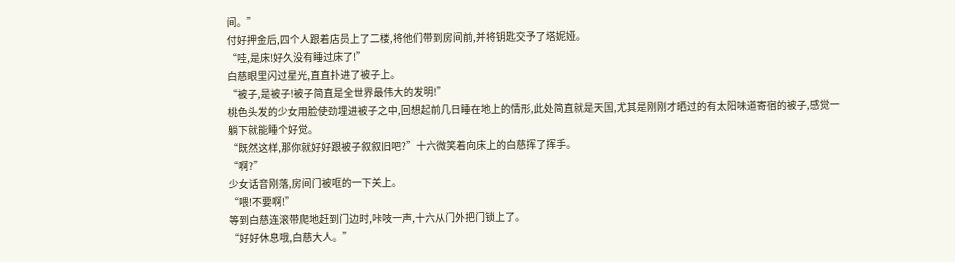间。”
付好押金后,四个人跟着店员上了二楼,将他们带到房间前,并将钥匙交予了塔妮娅。
“哇,是床!好久没有睡过床了!”
白慈眼里闪过星光,直直扑进了被子上。
“被子,是被子!被子简直是全世界最伟大的发明!”
桃色头发的少女用脸使劲埋进被子之中,回想起前几日睡在地上的情形,此处简直就是天国,尤其是刚刚才晒过的有太阳味道寄宿的被子,感觉一躺下就能睡个好觉。
“既然这样,那你就好好跟被子叙叙旧吧?”十六微笑着向床上的白慈挥了挥手。
“啊?”
少女话音刚落,房间门被哐的一下关上。
“喂!不要啊!”
等到白慈连滚带爬地赶到门边时,咔吱一声,十六从门外把门锁上了。
“好好休息哦,白慈大人。”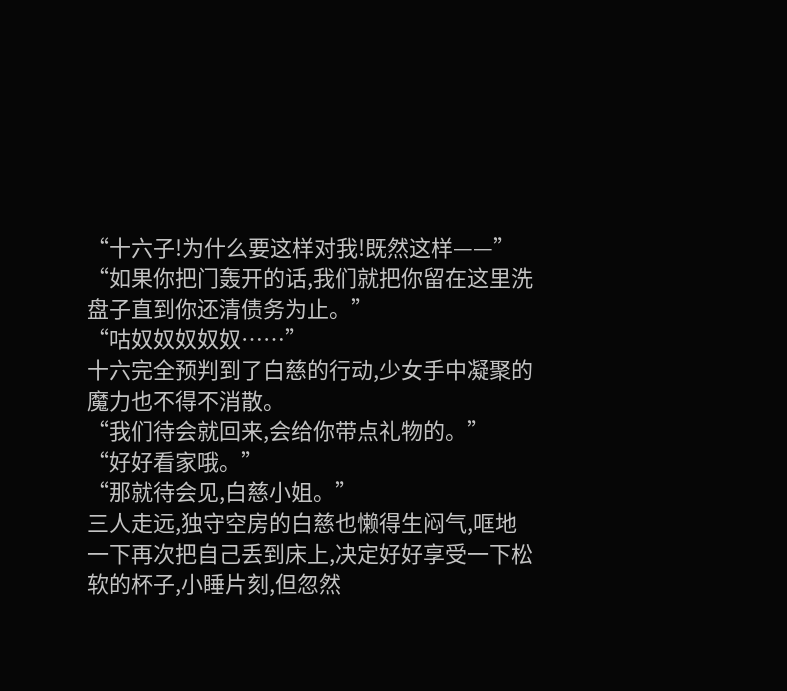“十六子!为什么要这样对我!既然这样——”
“如果你把门轰开的话,我们就把你留在这里洗盘子直到你还清债务为止。”
“咕奴奴奴奴奴……”
十六完全预判到了白慈的行动,少女手中凝聚的魔力也不得不消散。
“我们待会就回来,会给你带点礼物的。”
“好好看家哦。”
“那就待会见,白慈小姐。”
三人走远,独守空房的白慈也懒得生闷气,哐地一下再次把自己丢到床上,决定好好享受一下松软的杯子,小睡片刻,但忽然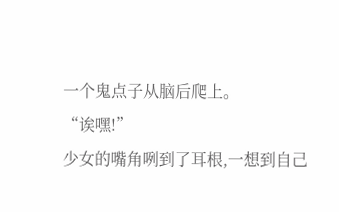一个鬼点子从脑后爬上。
“诶嘿!”
少女的嘴角咧到了耳根,一想到自己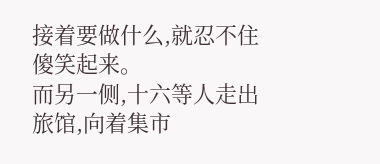接着要做什么,就忍不住傻笑起来。
而另一侧,十六等人走出旅馆,向着集市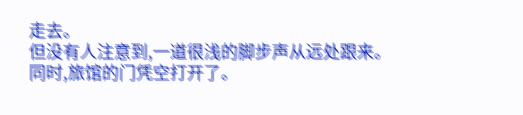走去。
但没有人注意到,一道很浅的脚步声从远处跟来。
同时,旅馆的门凭空打开了。